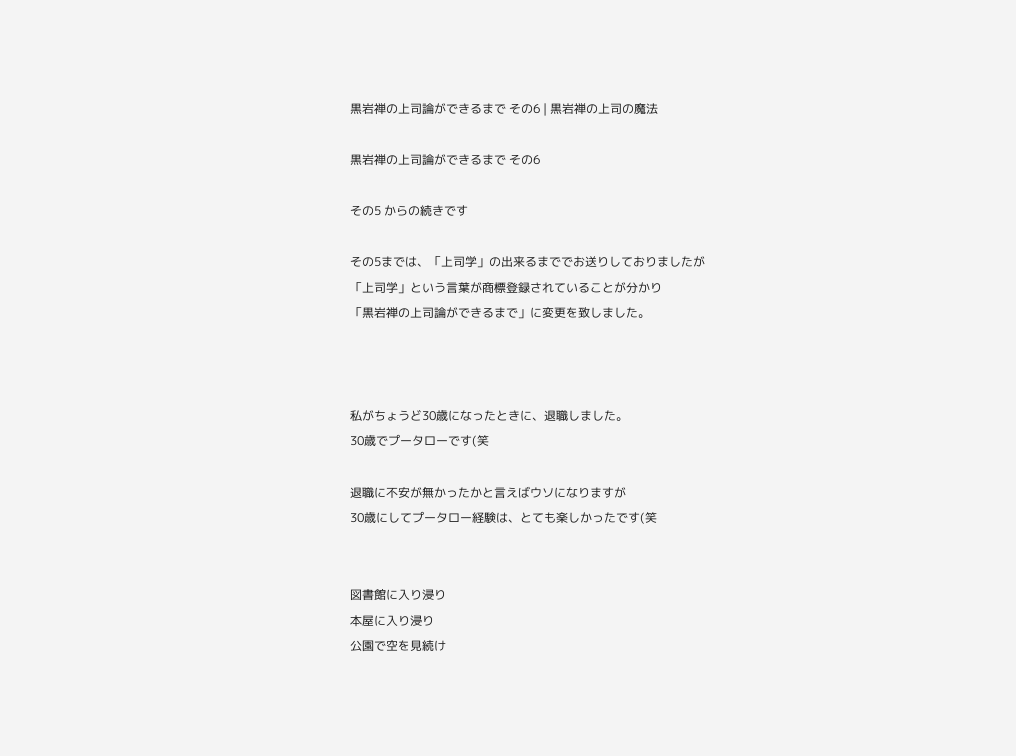黒岩禅の上司論ができるまで その6 | 黒岩禅の上司の魔法

黒岩禅の上司論ができるまで その6

その5 からの続きです

その5までは、「上司学」の出来るまででお送りしておりましたが
「上司学」という言葉が商標登録されていることが分かり
「黒岩禅の上司論ができるまで」に変更を致しました。



私がちょうど30歳になったときに、退職しました。
30歳でプータローです(笑

退職に不安が無かったかと言えばウソになりますが
30歳にしてプータロー経験は、とても楽しかったです(笑


図書館に入り浸り
本屋に入り浸り
公園で空を見続け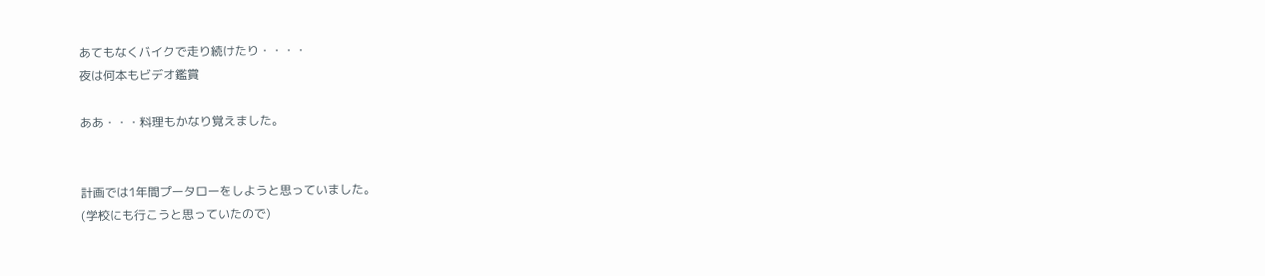あてもなくバイクで走り続けたり・・・・
夜は何本もビデオ鑑賞

ああ・・・料理もかなり覚えました。


計画では1年間プータローをしようと思っていました。
(学校にも行こうと思っていたので)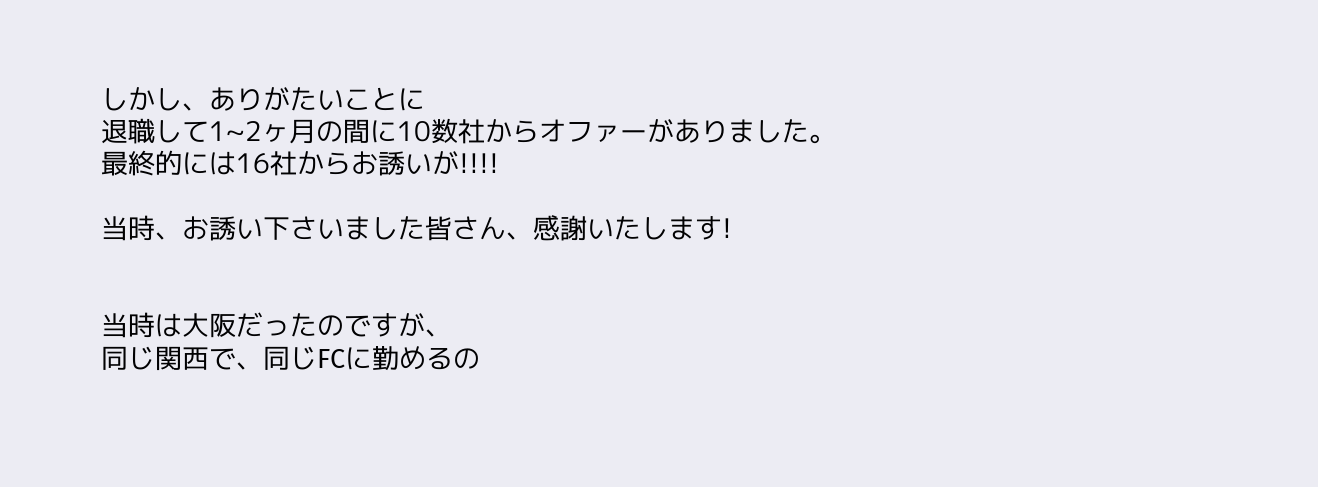しかし、ありがたいことに
退職して1~2ヶ月の間に10数社からオファーがありました。
最終的には16社からお誘いが!!!!

当時、お誘い下さいました皆さん、感謝いたします!


当時は大阪だったのですが、
同じ関西で、同じFCに勤めるの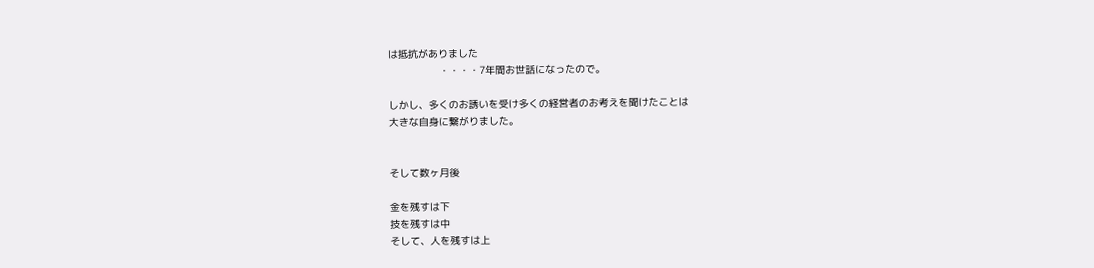は抵抗がありました
                 ・・・・7年間お世話になったので。

しかし、多くのお誘いを受け多くの経営者のお考えを聞けたことは
大きな自身に繋がりました。


そして数ヶ月後

金を残すは下
技を残すは中
そして、人を残すは上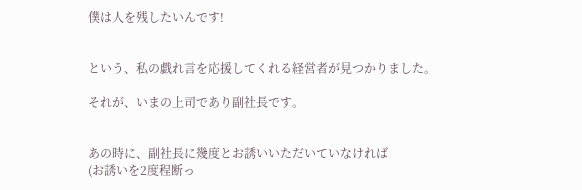僕は人を残したいんです!


という、私の戯れ言を応援してくれる経営者が見つかりました。

それが、いまの上司であり副社長です。


あの時に、副社長に幾度とお誘いいただいていなければ
(お誘いを2度程断っ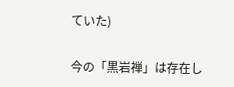ていた)

今の「黒岩禅」は存在し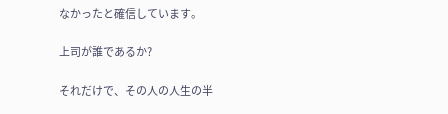なかったと確信しています。

上司が誰であるか?

それだけで、その人の人生の半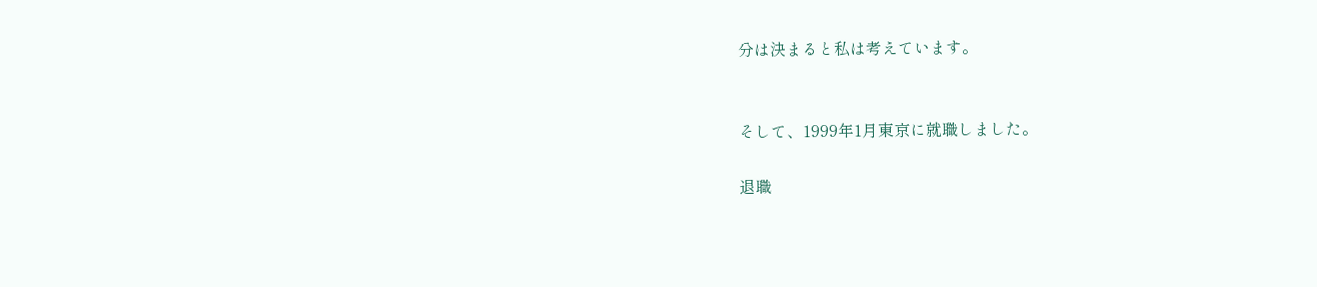分は決まると私は考えています。


そして、1999年1月東京に就職しました。

退職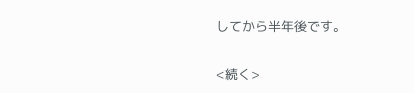してから半年後です。

<続く>